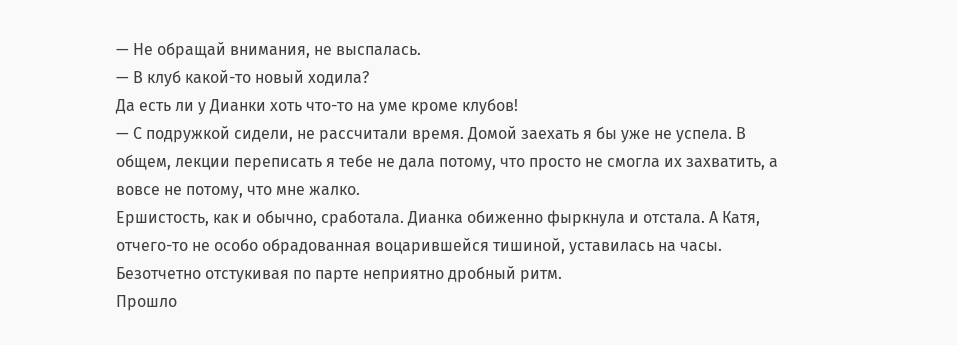— Не обращай внимания, не выспалась.
— В клуб какой-то новый ходила?
Да есть ли у Дианки хоть что-то на уме кроме клубов!
— С подружкой сидели, не рассчитали время. Домой заехать я бы уже не успела. В общем, лекции переписать я тебе не дала потому, что просто не смогла их захватить, а вовсе не потому, что мне жалко.
Ершистость, как и обычно, сработала. Дианка обиженно фыркнула и отстала. А Катя, отчего-то не особо обрадованная воцарившейся тишиной, уставилась на часы. Безотчетно отстукивая по парте неприятно дробный ритм.
Прошло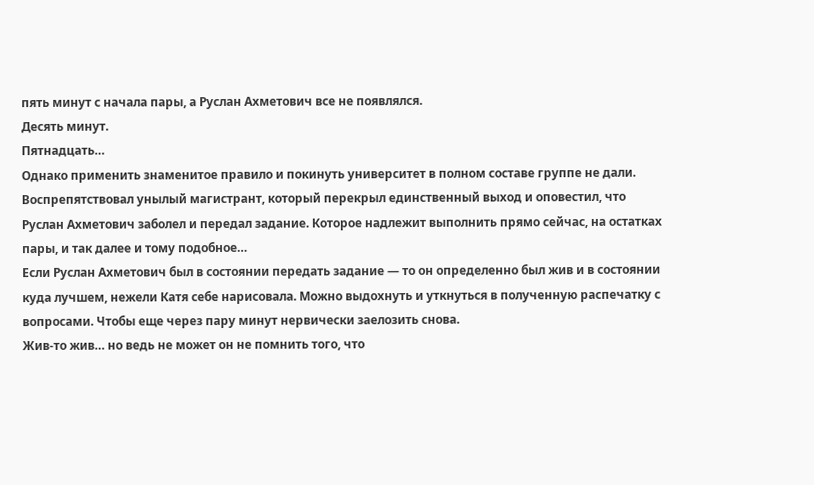пять минут с начала пары, а Руслан Ахметович все не появлялся.
Десять минут.
Пятнадцать…
Однако применить знаменитое правило и покинуть университет в полном составе группе не дали. Воспрепятствовал унылый магистрант, который перекрыл единственный выход и оповестил, что Руслан Ахметович заболел и передал задание. Которое надлежит выполнить прямо сейчас, на остатках пары, и так далее и тому подобное…
Если Руслан Ахметович был в состоянии передать задание — то он определенно был жив и в состоянии куда лучшем, нежели Катя себе нарисовала. Можно выдохнуть и уткнуться в полученную распечатку с вопросами. Чтобы еще через пару минут нервически заелозить снова.
Жив-то жив… но ведь не может он не помнить того, что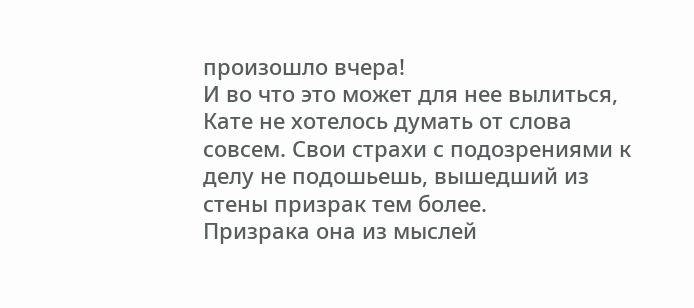произошло вчера!
И во что это может для нее вылиться, Кате не хотелось думать от слова совсем. Свои страхи с подозрениями к делу не подошьешь, вышедший из стены призрак тем более.
Призрака она из мыслей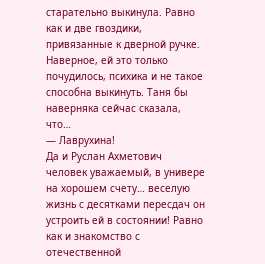старательно выкинула. Равно как и две гвоздики, привязанные к дверной ручке. Наверное, ей это только почудилось, психика и не такое способна выкинуть. Таня бы наверняка сейчас сказала, что…
— Лаврухина!
Да и Руслан Ахметович человек уважаемый, в универе на хорошем счету… веселую жизнь с десятками пересдач он устроить ей в состоянии! Равно как и знакомство с отечественной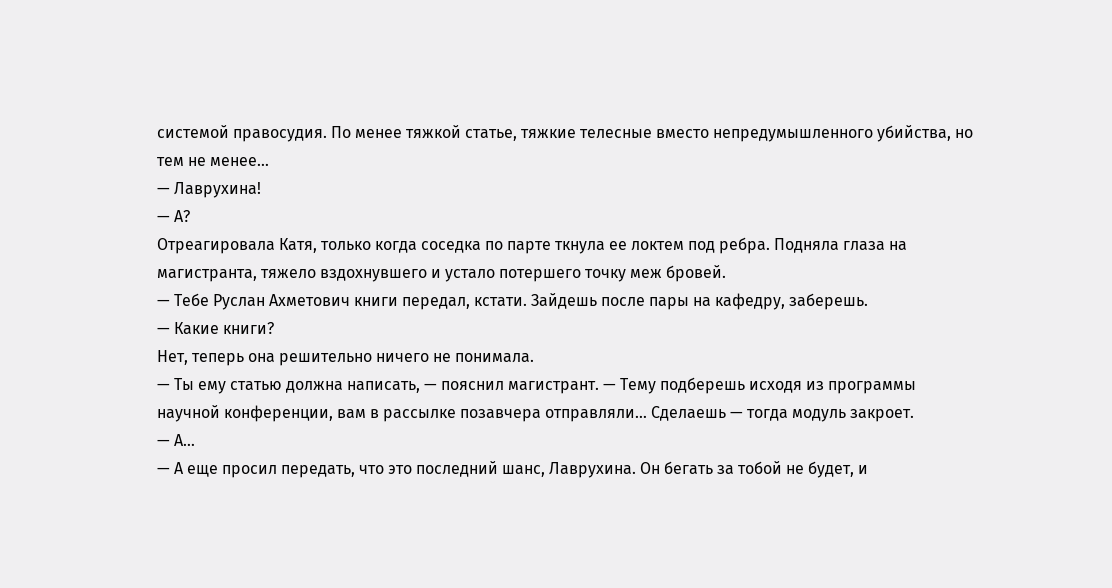системой правосудия. По менее тяжкой статье, тяжкие телесные вместо непредумышленного убийства, но тем не менее…
— Лаврухина!
— А?
Отреагировала Катя, только когда соседка по парте ткнула ее локтем под ребра. Подняла глаза на магистранта, тяжело вздохнувшего и устало потершего точку меж бровей.
— Тебе Руслан Ахметович книги передал, кстати. Зайдешь после пары на кафедру, заберешь.
— Какие книги?
Нет, теперь она решительно ничего не понимала.
— Ты ему статью должна написать, — пояснил магистрант. — Тему подберешь исходя из программы научной конференции, вам в рассылке позавчера отправляли… Сделаешь — тогда модуль закроет.
— А…
— А еще просил передать, что это последний шанс, Лаврухина. Он бегать за тобой не будет, и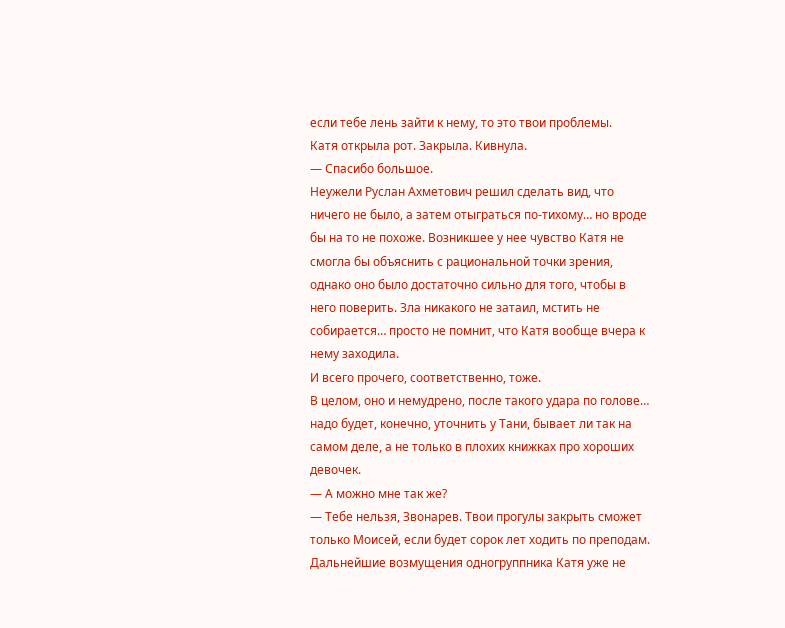если тебе лень зайти к нему, то это твои проблемы.
Катя открыла рот. Закрыла. Кивнула.
— Спасибо большое.
Неужели Руслан Ахметович решил сделать вид, что ничего не было, а затем отыграться по-тихому… но вроде бы на то не похоже. Возникшее у нее чувство Катя не смогла бы объяснить с рациональной точки зрения, однако оно было достаточно сильно для того, чтобы в него поверить. Зла никакого не затаил, мстить не собирается… просто не помнит, что Катя вообще вчера к нему заходила.
И всего прочего, соответственно, тоже.
В целом, оно и немудрено, после такого удара по голове… надо будет, конечно, уточнить у Тани, бывает ли так на самом деле, а не только в плохих книжках про хороших девочек.
— А можно мне так же?
— Тебе нельзя, Звонарев. Твои прогулы закрыть сможет только Моисей, если будет сорок лет ходить по преподам.
Дальнейшие возмущения одногруппника Катя уже не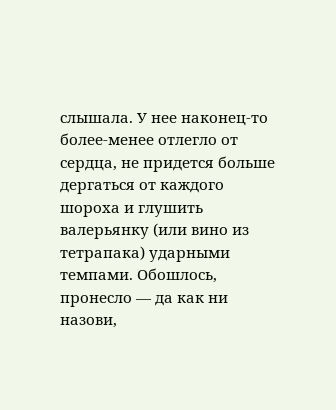слышала. У нее наконец-то более-менее отлегло от сердца, не придется больше дергаться от каждого шороха и глушить валерьянку (или вино из тетрапака) ударными темпами. Обошлось, пронесло — да как ни назови,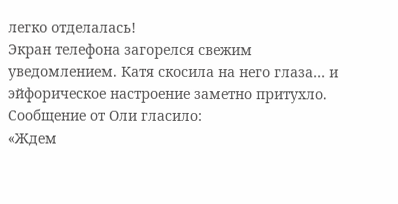легко отделалась!
Экран телефона загорелся свежим уведомлением. Катя скосила на него глаза… и эйфорическое настроение заметно притухло.
Сообщение от Оли гласило:
«Ждем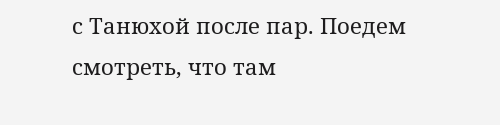с Танюхой после пар. Поедем смотреть, что там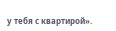у тебя с квартирой».